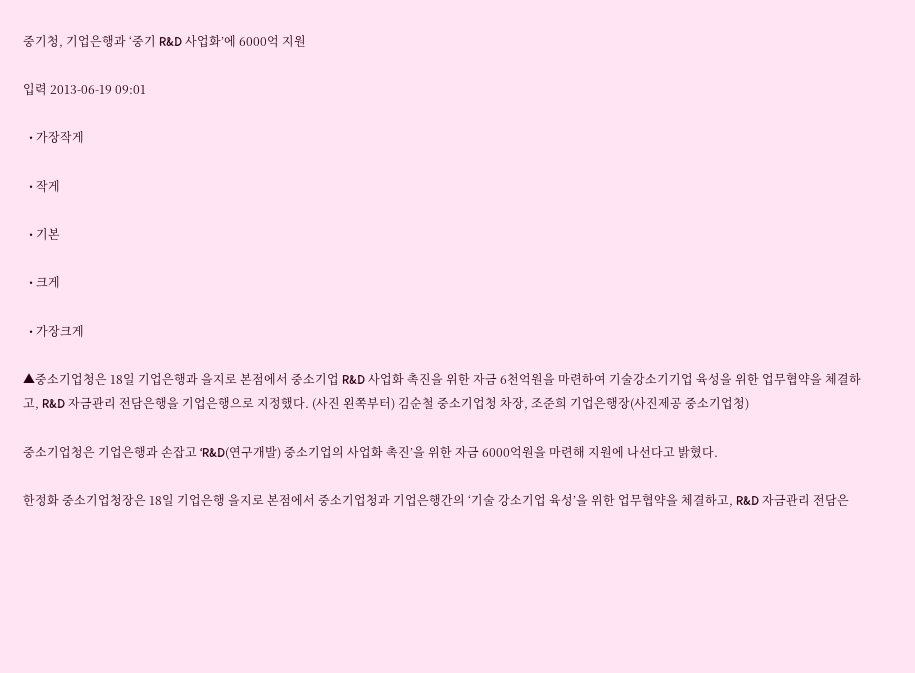중기청, 기업은행과 ‘중기 R&D 사업화’에 6000억 지원

입력 2013-06-19 09:01

  • 가장작게

  • 작게

  • 기본

  • 크게

  • 가장크게

▲중소기업청은 18일 기업은행과 을지로 본점에서 중소기업 R&D 사업화 촉진을 위한 자금 6천억원을 마련하여 기술강소기기업 육성을 위한 업무협약을 체결하고, R&D 자금관리 전담은행을 기업은행으로 지정했다. (사진 왼쪽부터) 김순철 중소기업청 차장, 조준희 기업은행장(사진제공 중소기업청)

중소기업청은 기업은행과 손잡고 ‘R&D(연구개발) 중소기업의 사업화 촉진’을 위한 자금 6000억원을 마련해 지원에 나선다고 밝혔다.

한정화 중소기업청장은 18일 기업은행 을지로 본점에서 중소기업청과 기업은행간의 ‘기술 강소기업 육성’을 위한 업무협약을 체결하고, R&D 자금관리 전담은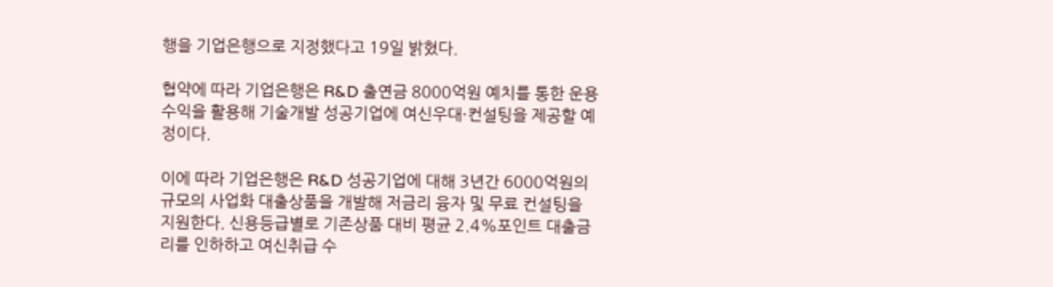행을 기업은행으로 지정했다고 19일 밝혔다.

협약에 따라 기업은행은 R&D 출연금 8000억원 예치를 통한 운용수익을 활용해 기술개발 성공기업에 여신우대·컨설팅을 제공할 예정이다.

이에 따라 기업은행은 R&D 성공기업에 대해 3년간 6000억원의 규모의 사업화 대출상품을 개발해 저금리 융자 및 무료 컨설팅을 지원한다. 신용등급별로 기존상품 대비 평균 2.4%포인트 대출금리를 인하하고 여신취급 수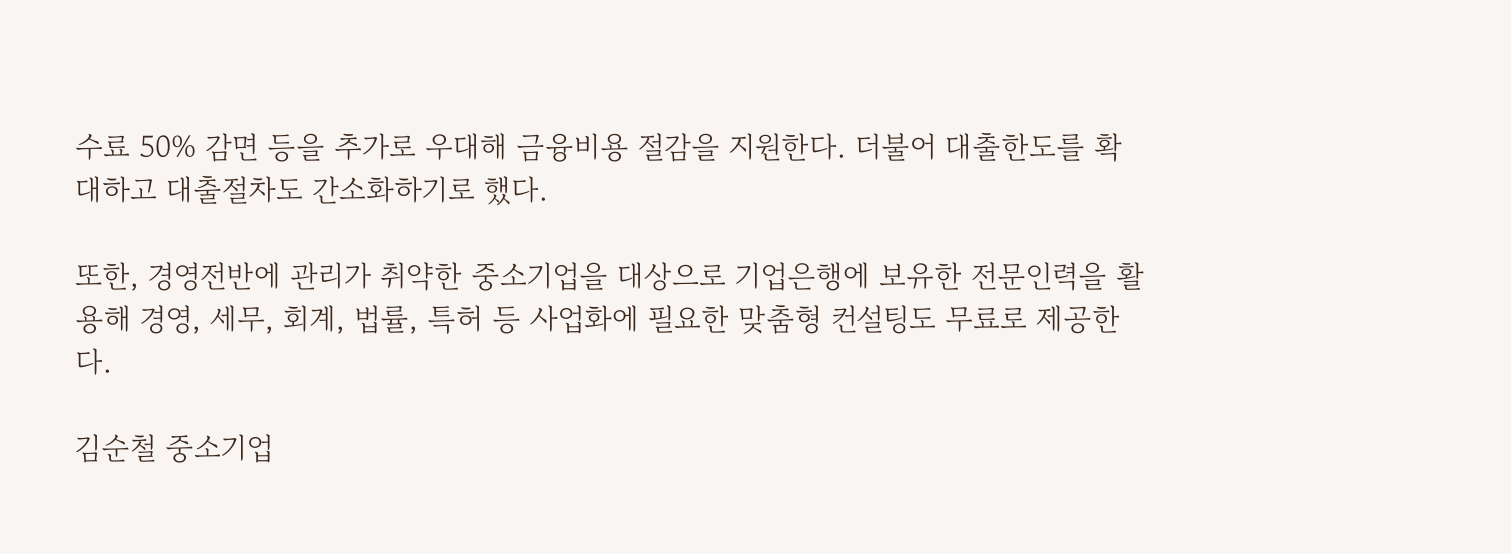수료 50% 감면 등을 추가로 우대해 금융비용 절감을 지원한다. 더불어 대출한도를 확대하고 대출절차도 간소화하기로 했다.

또한, 경영전반에 관리가 취약한 중소기업을 대상으로 기업은행에 보유한 전문인력을 활용해 경영, 세무, 회계, 법률, 특허 등 사업화에 필요한 맞춤형 컨설팅도 무료로 제공한다.

김순철 중소기업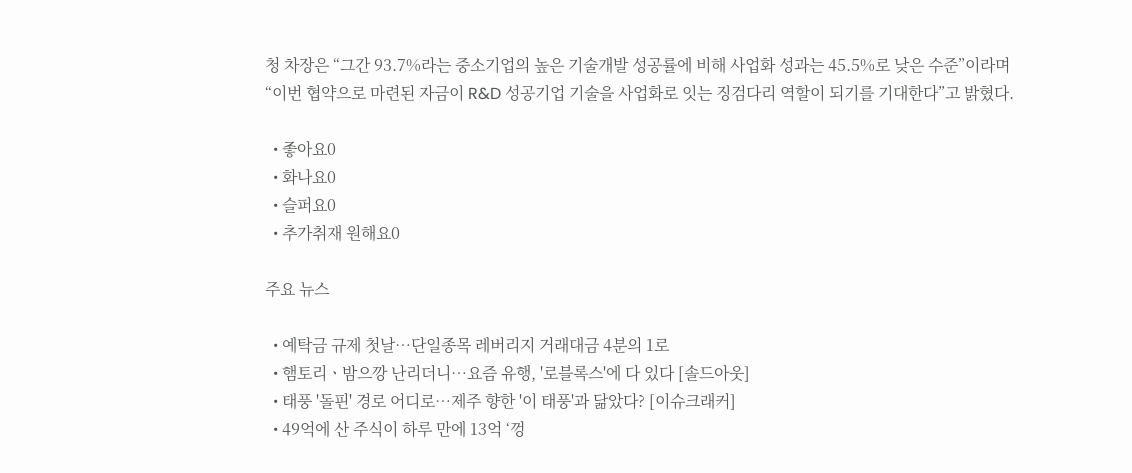청 차장은 “그간 93.7%라는 중소기업의 높은 기술개발 성공률에 비해 사업화 성과는 45.5%로 낮은 수준”이라며 “이번 협약으로 마련된 자금이 R&D 성공기업 기술을 사업화로 잇는 징검다리 역할이 되기를 기대한다”고 밝혔다.

  • 좋아요0
  • 화나요0
  • 슬퍼요0
  • 추가취재 원해요0

주요 뉴스

  • 예탁금 규제 첫날…단일종목 레버리지 거래대금 4분의 1로
  • 햄토리ㆍ밤으깡 난리더니⋯요즘 유행, '로블록스'에 다 있다 [솔드아웃]
  • 태풍 '돌핀' 경로 어디로…제주 향한 '이 태풍'과 닮았다? [이슈크래커]
  • 49억에 산 주식이 하루 만에 13억 ‘껑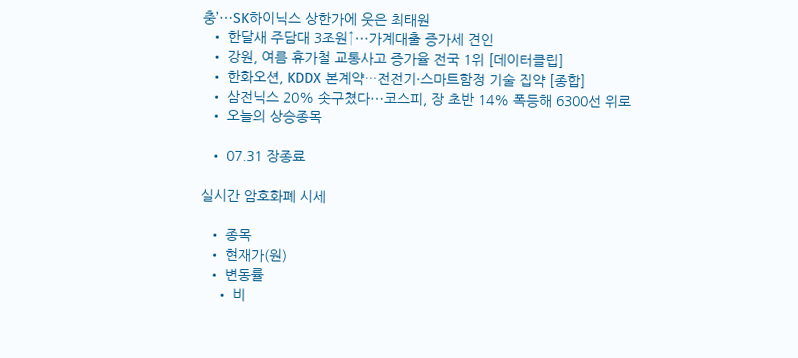충’⋯SK하이닉스 상한가에 웃은 최태원
  • 한달새 주담대 3조원↑⋯가계대출 증가세 견인
  • 강원, 여름 휴가철 교통사고 증가율 전국 1위 [데이터클립]
  • 한화오션, KDDX 본계약…전전기·스마트함정 기술 집약 [종합]
  • 삼전닉스 20% 솟구쳤다⋯코스피, 장 초반 14% 폭등해 6300선 위로
  • 오늘의 상승종목

  • 07.31 장종료

실시간 암호화폐 시세

  • 종목
  • 현재가(원)
  • 변동률
    • 비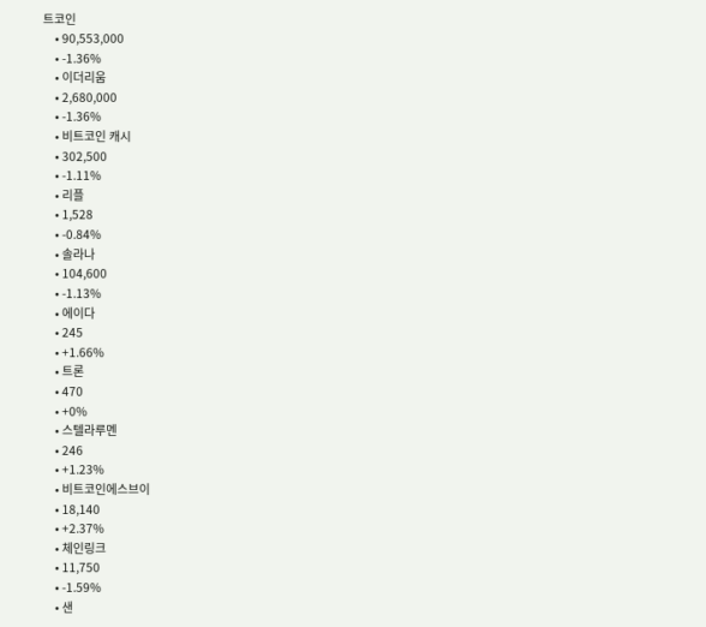트코인
    • 90,553,000
    • -1.36%
    • 이더리움
    • 2,680,000
    • -1.36%
    • 비트코인 캐시
    • 302,500
    • -1.11%
    • 리플
    • 1,528
    • -0.84%
    • 솔라나
    • 104,600
    • -1.13%
    • 에이다
    • 245
    • +1.66%
    • 트론
    • 470
    • +0%
    • 스텔라루멘
    • 246
    • +1.23%
    • 비트코인에스브이
    • 18,140
    • +2.37%
    • 체인링크
    • 11,750
    • -1.59%
    • 샌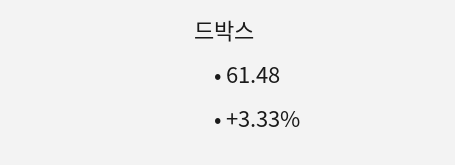드박스
    • 61.48
    • +3.33%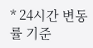* 24시간 변동률 기준